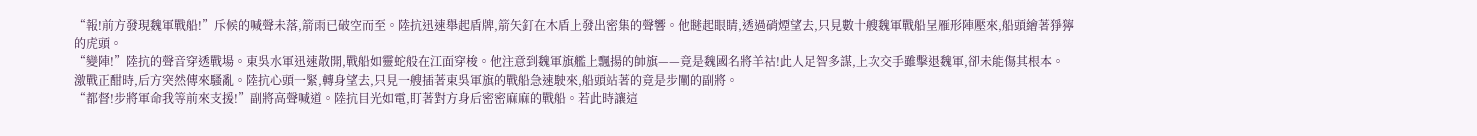“報!前方發現魏軍戰船!”斥候的喊聲未落,箭雨已破空而至。陸抗迅速舉起盾牌,箭矢釘在木盾上發出密集的聲響。他瞇起眼睛,透過硝煙望去,只見數十艘魏軍戰船呈雁形陣壓來,船頭繪著猙獰的虎頭。
“變陣!”陸抗的聲音穿透戰場。東吳水軍迅速散開,戰船如靈蛇般在江面穿梭。他注意到魏軍旗艦上飄揚的帥旗——竟是魏國名將羊祜!此人足智多謀,上次交手雖擊退魏軍,卻未能傷其根本。
激戰正酣時,后方突然傳來騷亂。陸抗心頭一緊,轉身望去,只見一艘插著東吳軍旗的戰船急速駛來,船頭站著的竟是步闡的副將。
“都督!步將軍命我等前來支援!”副將高聲喊道。陸抗目光如電,盯著對方身后密密麻麻的戰船。若此時讓這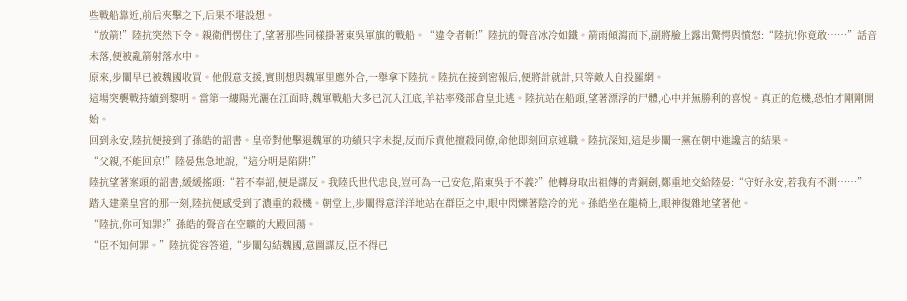些戰船靠近,前后夾擊之下,后果不堪設想。
“放箭!”陸抗突然下令。親衛們愣住了,望著那些同樣掛著東吳軍旗的戰船。“違令者斬!”陸抗的聲音冰冷如鐵。箭雨傾瀉而下,副將臉上露出驚愕與憤怒:“陸抗!你竟敢……”話音未落,便被亂箭射落水中。
原來,步闡早已被魏國收買。他假意支援,實則想與魏軍里應外合,一舉拿下陸抗。陸抗在接到密報后,便將計就計,只等敵人自投羅網。
這場突襲戰持續到黎明。當第一縷陽光灑在江面時,魏軍戰船大多已沉入江底,羊祜率殘部倉皇北逃。陸抗站在船頭,望著漂浮的尸體,心中并無勝利的喜悅。真正的危機,恐怕才剛剛開始。
回到永安,陸抗便接到了孫皓的詔書。皇帝對他擊退魏軍的功績只字未提,反而斥責他擅殺同僚,命他即刻回京述職。陸抗深知,這是步闡一黨在朝中進讒言的結果。
“父親,不能回京!”陸晏焦急地說,“這分明是陷阱!”
陸抗望著案頭的詔書,緩緩搖頭:“若不奉詔,便是謀反。我陸氏世代忠良,豈可為一己安危,陷東吳于不義?”他轉身取出祖傳的青銅劍,鄭重地交給陸晏:“守好永安,若我有不測……”
踏入建業皇宮的那一刻,陸抗便感受到了濃重的殺機。朝堂上,步闡得意洋洋地站在群臣之中,眼中閃爍著陰冷的光。孫皓坐在龍椅上,眼神復雜地望著他。
“陸抗,你可知罪?”孫皓的聲音在空曠的大殿回蕩。
“臣不知何罪。”陸抗從容答道,“步闡勾結魏國,意圖謀反,臣不得已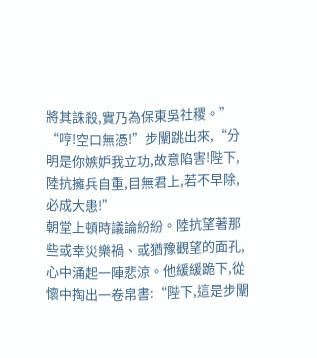將其誅殺,實乃為保東吳社稷。”
“哼!空口無憑!”步闡跳出來,“分明是你嫉妒我立功,故意陷害!陛下,陸抗擁兵自重,目無君上,若不早除,必成大患!”
朝堂上頓時議論紛紛。陸抗望著那些或幸災樂禍、或猶豫觀望的面孔,心中涌起一陣悲涼。他緩緩跪下,從懷中掏出一卷帛書:“陛下,這是步闡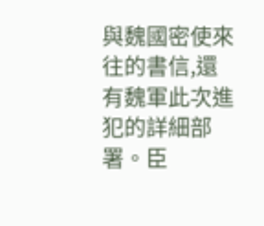與魏國密使來往的書信,還有魏軍此次進犯的詳細部署。臣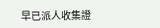早已派人收集證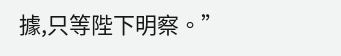據,只等陛下明察。”